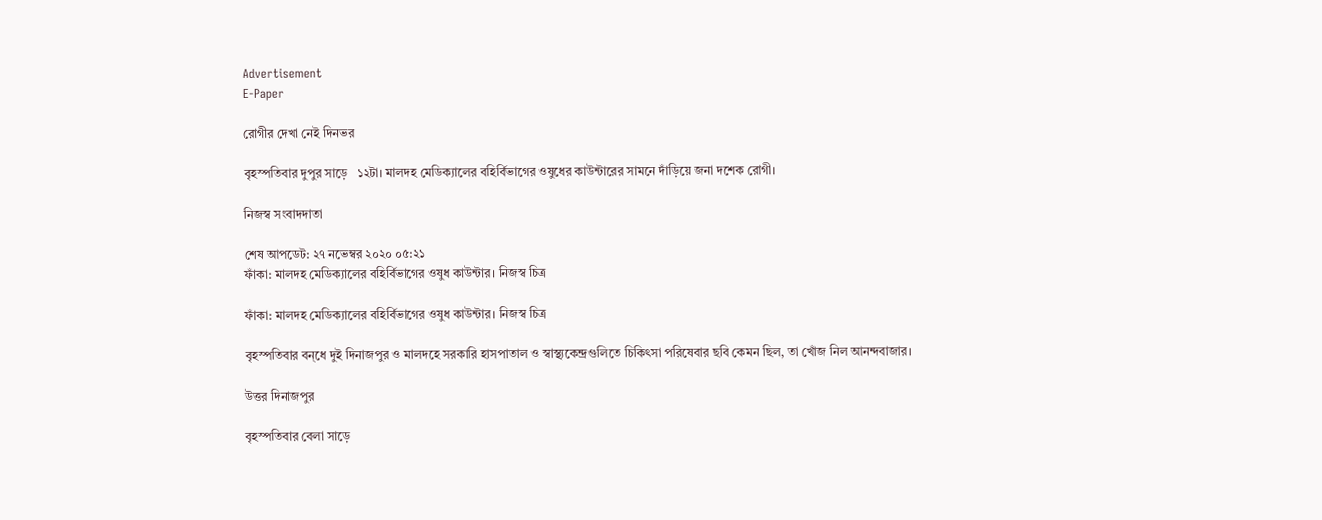Advertisement
E-Paper

রোগীর দেখা নেই দিনভর

বৃহস্পতিবার দুপুর সাড়ে   ১২টা। মালদহ মেডিক্যালের বহির্বিভাগের ওষুধের কাউন্টারের সামনে দাঁড়িয়ে জনা দশেক রোগী।

নিজস্ব সংবাদদাতা

শেষ আপডেট: ২৭ নভেম্বর ২০২০ ০৫:২১
ফাঁকা: মালদহ মেডিক্যালের বহির্বিভাগের ওষুধ কাউন্টার। নিজস্ব চিত্র

ফাঁকা: মালদহ মেডিক্যালের বহির্বিভাগের ওষুধ কাউন্টার। নিজস্ব চিত্র

বৃহস্পতিবার বন্‌ধে দুই দিনাজপুর ও মালদহে সরকারি হাসপাতাল ও স্বাস্থ্যকেন্দ্রগুলিতে চিকিৎসা পরিষেবার ছবি কেমন ছিল, তা খোঁজ নিল আনন্দবাজার।

উত্তর দিনাজপুর

বৃহস্পতিবার বেলা সাড়ে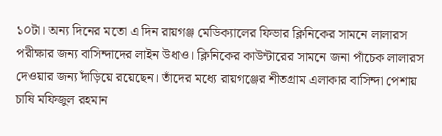১০টা। অন্য দিনের মতো এ দিন রায়গঞ্জ মেডিক্যালের ফিভার ক্লিনিকের সামনে লালারস পরীক্ষার জন্য বাসিন্দাদের লাইন উধাও। ক্লিনিকের কাউন্টারের সামনে জনা পাঁচেক লালারস দেওয়ার জন্য দাঁড়িয়ে রয়েছেন। তাঁদের মধ্যে রায়গঞ্জের শীতগ্রাম এলাকার বাসিন্দা পেশায় চাষি মফিজুল রহমান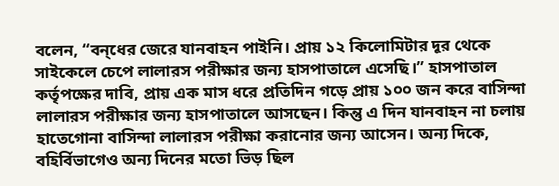বলেন, “বন্‌ধের জেরে যানবাহন পাইনি। প্রায় ১২ কিলোমিটার দূর থেকে সাইকেলে চেপে লালারস পরীক্ষার জন্য হাসপাতালে এসেছি।” হাসপাতাল কর্তৃপক্ষের দাবি, প্রায় এক মাস ধরে প্রতিদিন গড়ে প্রায় ১০০ জন করে বাসিন্দা লালারস পরীক্ষার জন্য হাসপাতালে আসছেন। কিন্তু এ দিন যানবাহন না চলায় হাতেগোনা বাসিন্দা লালারস পরীক্ষা করানোর জন্য আসেন। অন্য দিকে, বহির্বিভাগেও অন্য দিনের মতো ভিড় ছিল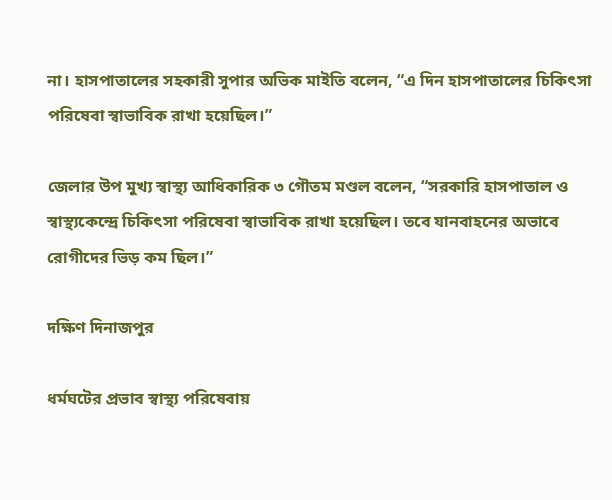না। হাসপাতালের সহকারী সুপার অভিক মাইতি বলেন, “এ দিন হাসপাতালের চিকিৎসা পরিষেবা স্বাভাবিক রাখা হয়েছিল।”

জেলার উপ মুখ্য স্বাস্থ্য আধিকারিক ৩ গৌতম মণ্ডল বলেন, “সরকারি হাসপাতাল ও স্বাস্থ্যকেন্দ্রে চিকিৎসা পরিষেবা স্বাভাবিক রাখা হয়েছিল। তবে যানবাহনের অভাবে রোগীদের ভিড় কম ছিল।”

দক্ষিণ দিনাজপুর

ধর্মঘটের প্রভাব স্বাস্থ্য পরিষেবায়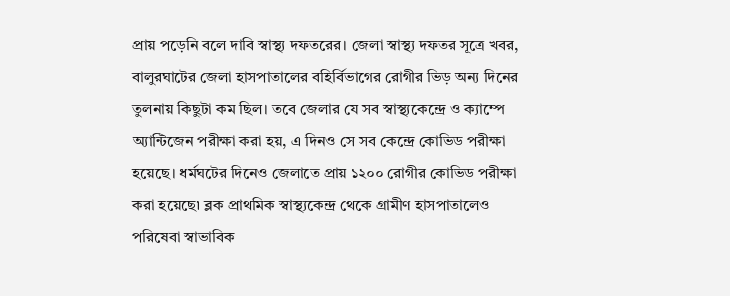প্রায় পড়েনি বলে দাবি স্বাস্থ্য দফতরের। জেলা স্বাস্থ্য দফতর সূত্রে খবর, বালুরঘাটের জেলা হাসপাতালের বহির্বিভাগের রোগীর ভিড় অন্য দিনের তুলনায় কিছুটা কম ছিল। তবে জেলার যে সব স্বাস্থ্যকেন্দ্রে ও ক্যাম্পে অ্যান্টিজেন পরীক্ষা করা হয়, এ দিনও সে সব কেন্দ্রে কোভিড পরীক্ষা হয়েছে। ধর্মঘটের দিনেও জেলাতে প্রায় ১২০০ রোগীর কোভিড পরীক্ষা করা হয়েছে৷ ব্লক প্রাথমিক স্বাস্থ্যকেন্দ্র থেকে গ্রামীণ হাসপাতালেও পরিষেবা স্বাভাবিক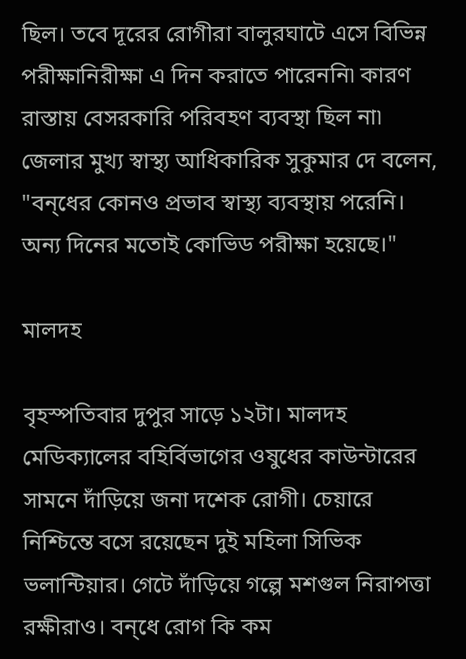ছিল। তবে দূরের রোগীরা বালুরঘাটে এসে বিভিন্ন পরীক্ষানিরীক্ষা এ দিন করাতে পারেননি৷ কারণ রাস্তায় বেসরকারি পরিবহণ ব্যবস্থা ছিল না৷ জেলার মুখ্য স্বাস্থ্য আধিকারিক সুকুমার দে বলেন, "বন্‌ধের কোনও প্রভাব স্বাস্থ্য ব্যবস্থায় পরেনি। অন্য দিনের মতোই কোভিড পরীক্ষা হয়েছে।"

মালদহ

বৃহস্পতিবার দুপুর সাড়ে ১২টা। মালদহ মেডিক্যালের বহির্বিভাগের ওষুধের কাউন্টারের সামনে দাঁড়িয়ে জনা দশেক রোগী। চেয়ারে নিশ্চিন্তে বসে রয়েছেন দুই মহিলা সিভিক ভলান্টিয়ার। গেটে দাঁড়িয়ে গল্পে মশগুল নিরাপত্তা রক্ষীরাও। বন্‌ধে রোগ কি কম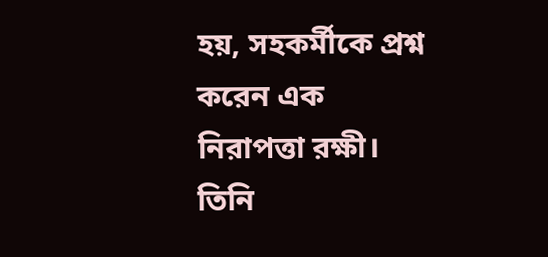হয়, সহকর্মীকে প্রশ্ন করেন এক নিরাপত্তা রক্ষী। তিনি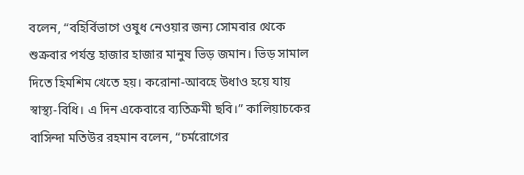বলেন, “বহির্বিভাগে ওষুধ নেওয়ার জন্য সোমবার থেকে শুক্রবার পর্যন্ত হাজার হাজার মানুষ ভিড় জমান। ভিড় সামাল দিতে হিমশিম খেতে হয়। করোনা-আবহে উধাও হয়ে যায় স্বাস্থ্য-বিধি। এ দিন একেবারে ব্যতিক্রমী ছবি।” কালিয়াচকের বাসিন্দা মতিউর রহমান বলেন, “চর্মরোগের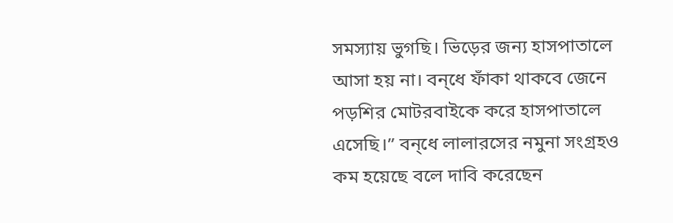সমস্যায় ভুগছি। ভিড়ের জন্য হাসপাতালে আসা হয় না। বন্‌ধে ফাঁকা থাকবে জেনে পড়শির মোটরবাইকে করে হাসপাতালে এসেছি।” বন্‌ধে লালারসের নমুনা সংগ্রহও কম হয়েছে বলে দাবি করেছেন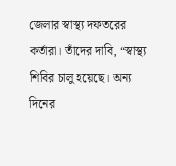জেলার স্বাস্থ্য দফতরের কর্তারা। তাঁদের দাবি, “স্বাস্থ্য শিবির চালু হয়েছে। অন্য দিনের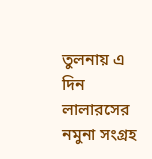তুলনায় এ দিন লালারসের নমুনা সংগ্রহ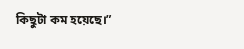কিছুটা কম হয়েছে।”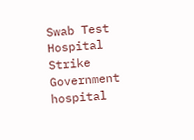Swab Test Hospital Strike Government hospital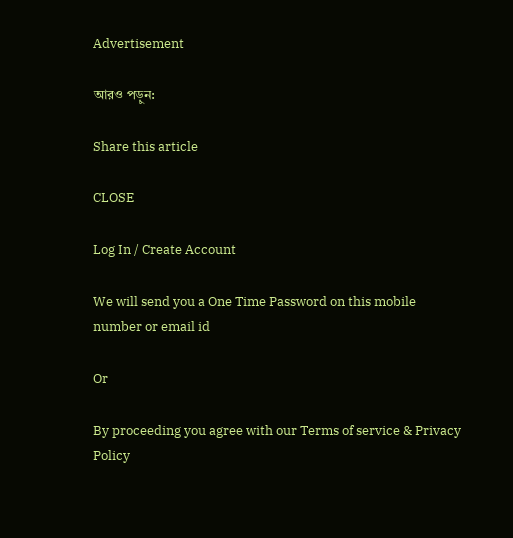Advertisement

আরও পড়ুন:

Share this article

CLOSE

Log In / Create Account

We will send you a One Time Password on this mobile number or email id

Or

By proceeding you agree with our Terms of service & Privacy Policy